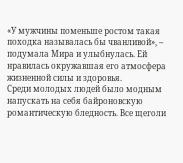«У мужчины поменьше ростом такая походка называлась бы чванливой», – подумала Мира и улыбнулась. Ей нравилась окружавшая его атмосфера жизненной силы и здоровья.
Среди молодых людей было модным напускать на себя байроновскую романтическую бледность. Все щеголи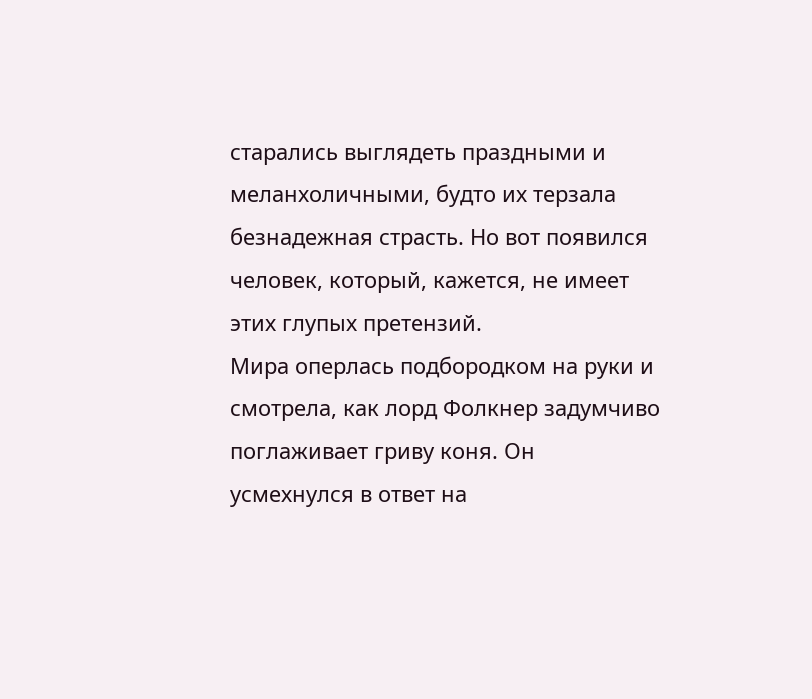старались выглядеть праздными и меланхоличными, будто их терзала безнадежная страсть. Но вот появился человек, который, кажется, не имеет этих глупых претензий.
Мира оперлась подбородком на руки и смотрела, как лорд Фолкнер задумчиво поглаживает гриву коня. Он усмехнулся в ответ на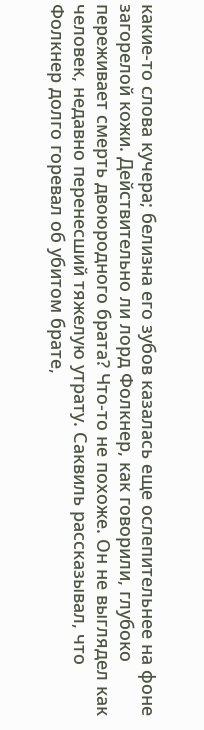какие-то слова кучера; белизна его зубов казалась еще ослепительнее на фоне загорелой кожи. Действительно ли лорд Фолкнер, как говорили, глубоко переживает смерть двоюродного брата? Что-то не похоже. Он не выглядел как человек, недавно перенесший тяжелую утрату. Саквиль рассказывал, что Фолкнер долго горевал об убитом брате,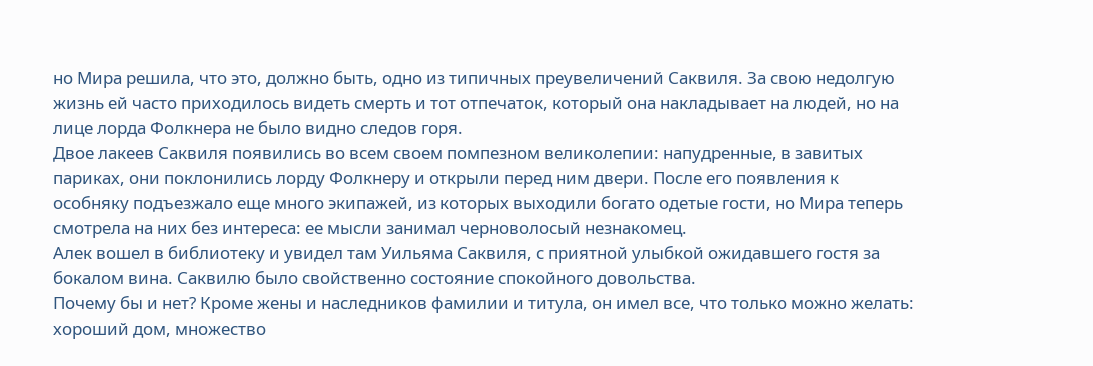но Мира решила, что это, должно быть, одно из типичных преувеличений Саквиля. За свою недолгую жизнь ей часто приходилось видеть смерть и тот отпечаток, который она накладывает на людей, но на лице лорда Фолкнера не было видно следов горя.
Двое лакеев Саквиля появились во всем своем помпезном великолепии: напудренные, в завитых париках, они поклонились лорду Фолкнеру и открыли перед ним двери. После его появления к особняку подъезжало еще много экипажей, из которых выходили богато одетые гости, но Мира теперь смотрела на них без интереса: ее мысли занимал черноволосый незнакомец.
Алек вошел в библиотеку и увидел там Уильяма Саквиля, с приятной улыбкой ожидавшего гостя за бокалом вина. Саквилю было свойственно состояние спокойного довольства.
Почему бы и нет? Кроме жены и наследников фамилии и титула, он имел все, что только можно желать: хороший дом, множество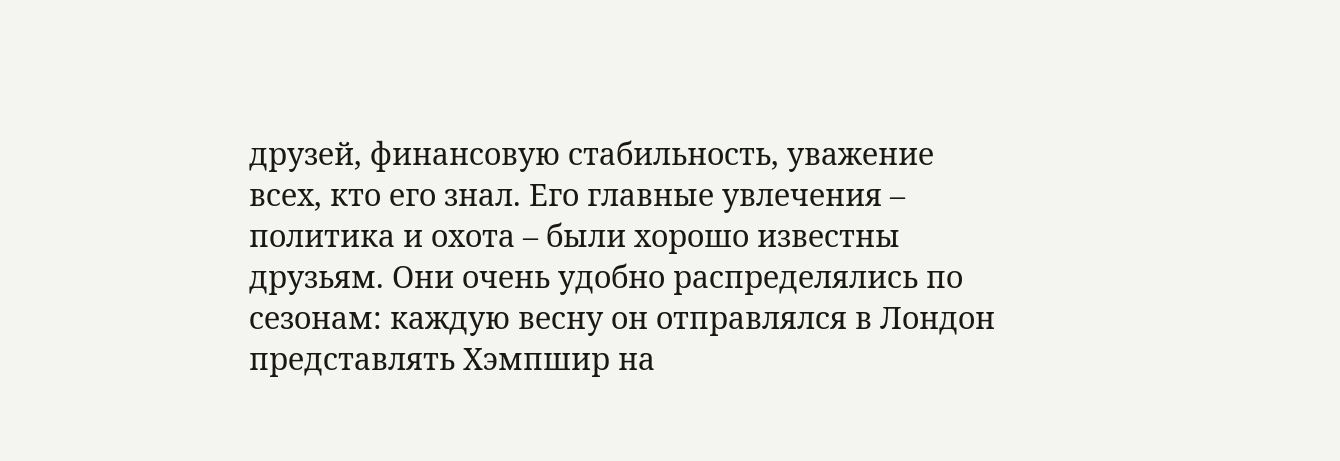друзей, финансовую стабильность, уважение всех, кто его знал. Его главные увлечения – политика и охота – были хорошо известны друзьям. Они очень удобно распределялись по сезонам: каждую весну он отправлялся в Лондон представлять Хэмпшир на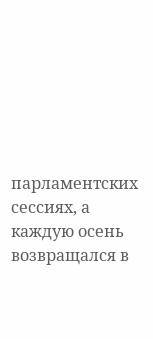парламентских сессиях, а каждую осень возвращался в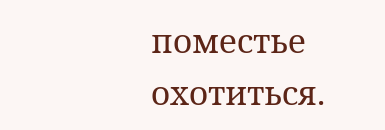поместье охотиться.